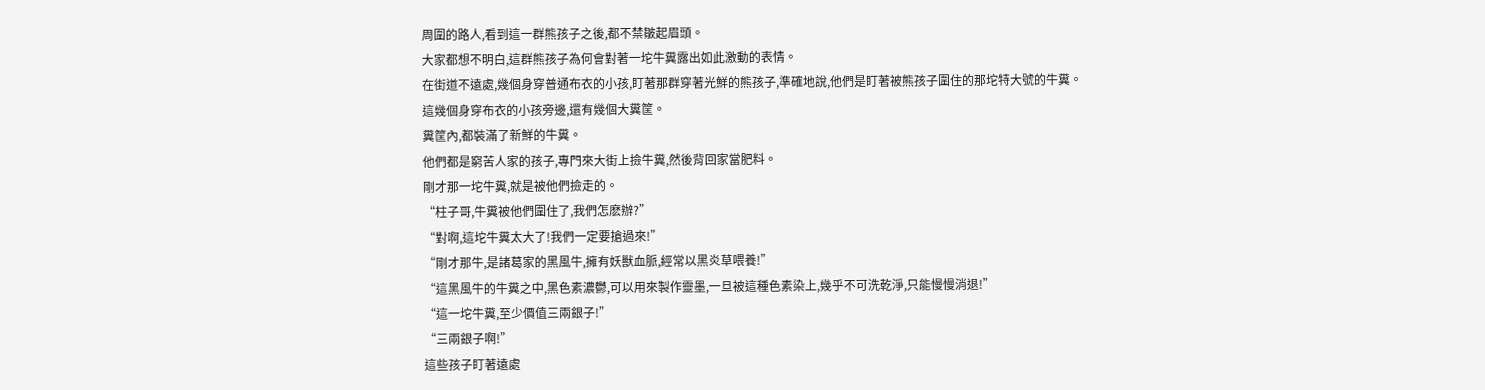周圍的路人,看到這一群熊孩子之後,都不禁皺起眉頭。
大家都想不明白,這群熊孩子為何會對著一坨牛糞露出如此激動的表情。
在街道不遠處,幾個身穿普通布衣的小孩,盯著那群穿著光鮮的熊孩子,準確地說,他們是盯著被熊孩子圍住的那坨特大號的牛糞。
這幾個身穿布衣的小孩旁邊,還有幾個大糞筐。
糞筐內,都裝滿了新鮮的牛糞。
他們都是窮苦人家的孩子,專門來大街上撿牛糞,然後背回家當肥料。
剛才那一坨牛糞,就是被他們撿走的。
“柱子哥,牛糞被他們圍住了,我們怎麽辦?”
“對啊,這坨牛糞太大了!我們一定要搶過來!”
“剛才那牛,是諸葛家的黑風牛,擁有妖獸血脈,經常以黑炎草喂養!”
“這黑風牛的牛糞之中,黑色素濃鬱,可以用來製作靈墨,一旦被這種色素染上,幾乎不可洗乾淨,只能慢慢消退!”
“這一坨牛糞,至少價值三兩銀子!”
“三兩銀子啊!”
這些孩子盯著遠處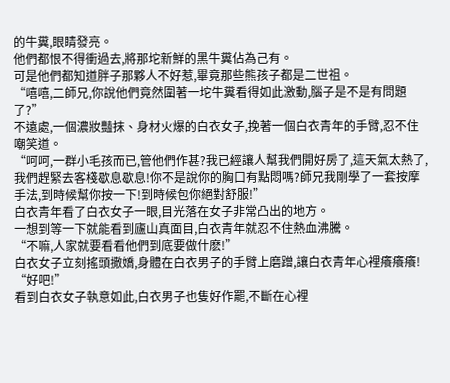的牛糞,眼睛發亮。
他們都恨不得衝過去,將那坨新鮮的黑牛糞佔為己有。
可是他們都知道胖子那夥人不好惹,畢竟那些熊孩子都是二世祖。
“嘻嘻,二師兄,你說他們竟然圍著一坨牛糞看得如此激動,腦子是不是有問題了?”
不遠處,一個濃妝豔抹、身材火爆的白衣女子,挽著一個白衣青年的手臂,忍不住嘲笑道。
“呵呵,一群小毛孩而已,管他們作甚?我已經讓人幫我們開好房了,這天氣太熱了,我們趕緊去客棧歇息歇息!你不是說你的胸口有點悶嗎?師兄我剛學了一套按摩手法,到時候幫你按一下!到時候包你絕對舒服!”
白衣青年看了白衣女子一眼,目光落在女子非常凸出的地方。
一想到等一下就能看到廬山真面目,白衣青年就忍不住熱血沸騰。
“不嘛,人家就要看看他們到底要做什麽!”
白衣女子立刻搖頭撒嬌,身體在白衣男子的手臂上磨蹭,讓白衣青年心裡癢癢癢!
“好吧!”
看到白衣女子執意如此,白衣男子也隻好作罷,不斷在心裡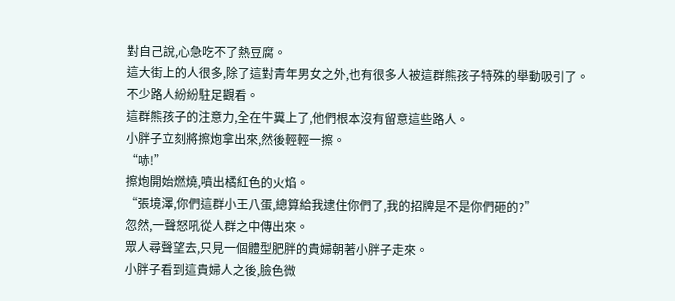對自己說,心急吃不了熱豆腐。
這大街上的人很多,除了這對青年男女之外,也有很多人被這群熊孩子特殊的舉動吸引了。
不少路人紛紛駐足觀看。
這群熊孩子的注意力,全在牛糞上了,他們根本沒有留意這些路人。
小胖子立刻將擦炮拿出來,然後輕輕一擦。
“哧!”
擦炮開始燃燒,噴出橘紅色的火焰。
“張境澤,你們這群小王八蛋,總算給我逮住你們了,我的招牌是不是你們砸的?”
忽然,一聲怒吼從人群之中傳出來。
眾人尋聲望去,只見一個體型肥胖的貴婦朝著小胖子走來。
小胖子看到這貴婦人之後,臉色微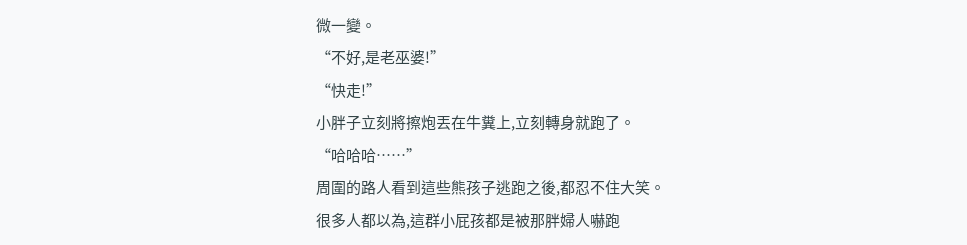微一變。
“不好,是老巫婆!”
“快走!”
小胖子立刻將擦炮丟在牛糞上,立刻轉身就跑了。
“哈哈哈……”
周圍的路人看到這些熊孩子逃跑之後,都忍不住大笑。
很多人都以為,這群小屁孩都是被那胖婦人嚇跑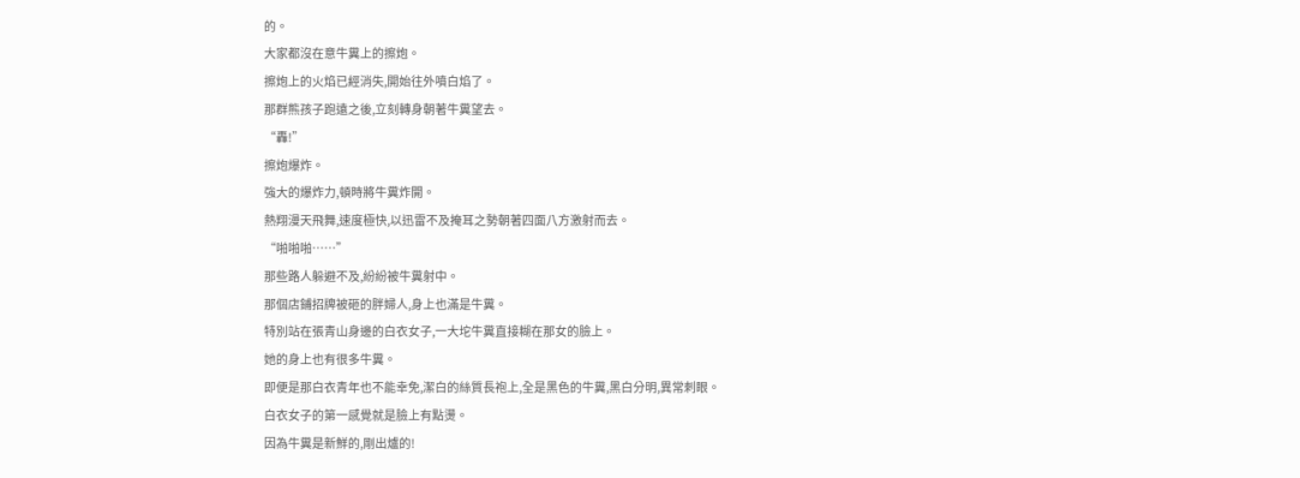的。
大家都沒在意牛糞上的擦炮。
擦炮上的火焰已經消失,開始往外噴白焰了。
那群熊孩子跑遠之後,立刻轉身朝著牛糞望去。
“轟!”
擦炮爆炸。
強大的爆炸力,頓時將牛糞炸開。
熱翔漫天飛舞,速度極快,以迅雷不及掩耳之勢朝著四面八方激射而去。
“啪啪啪……”
那些路人躲避不及,紛紛被牛糞射中。
那個店鋪招牌被砸的胖婦人,身上也滿是牛糞。
特別站在張青山身邊的白衣女子,一大坨牛糞直接糊在那女的臉上。
她的身上也有很多牛糞。
即便是那白衣青年也不能幸免,潔白的絲質長袍上,全是黑色的牛糞,黑白分明,異常刺眼。
白衣女子的第一感覺就是臉上有點燙。
因為牛糞是新鮮的,剛出爐的!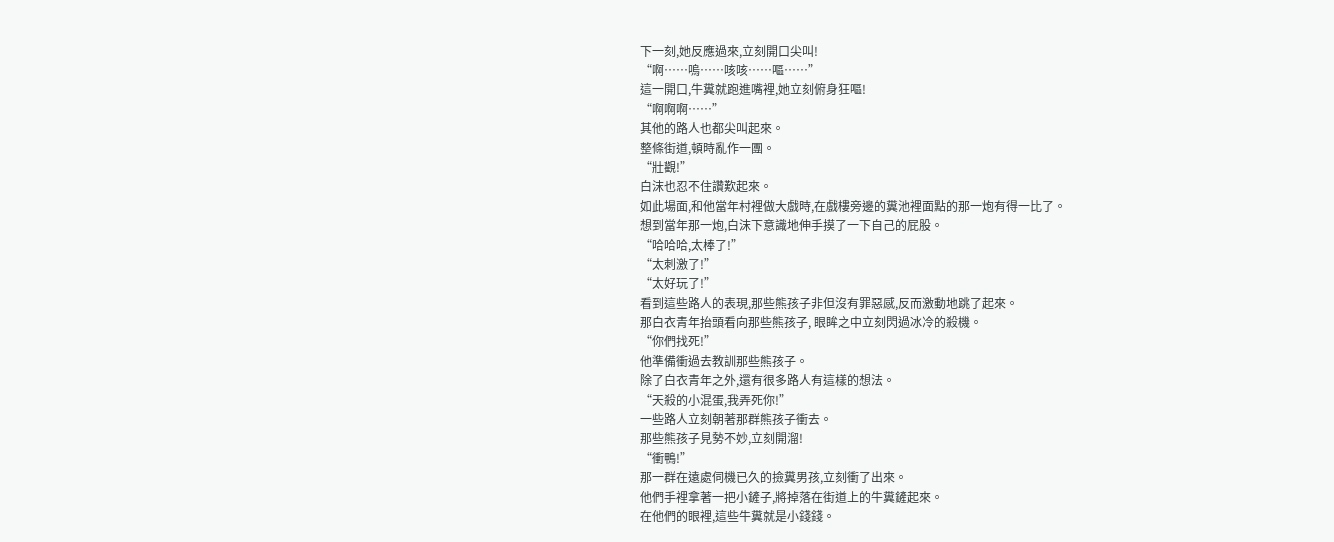下一刻,她反應過來,立刻開口尖叫!
“啊……嗚……咳咳……嘔……”
這一開口,牛糞就跑進嘴裡,她立刻俯身狂嘔!
“啊啊啊……”
其他的路人也都尖叫起來。
整條街道,頓時亂作一團。
“壯觀!”
白沫也忍不住讚歎起來。
如此場面,和他當年村裡做大戲時,在戲樓旁邊的糞池裡面點的那一炮有得一比了。
想到當年那一炮,白沫下意識地伸手摸了一下自己的屁股。
“哈哈哈,太棒了!”
“太刺激了!”
“太好玩了!”
看到這些路人的表現,那些熊孩子非但沒有罪惡感,反而激動地跳了起來。
那白衣青年抬頭看向那些熊孩子, 眼眸之中立刻閃過冰冷的殺機。
“你們找死!”
他準備衝過去教訓那些熊孩子。
除了白衣青年之外,還有很多路人有這樣的想法。
“天殺的小混蛋,我弄死你!”
一些路人立刻朝著那群熊孩子衝去。
那些熊孩子見勢不妙,立刻開溜!
“衝鴨!”
那一群在遠處伺機已久的撿糞男孩,立刻衝了出來。
他們手裡拿著一把小鏟子,將掉落在街道上的牛糞鏟起來。
在他們的眼裡,這些牛糞就是小錢錢。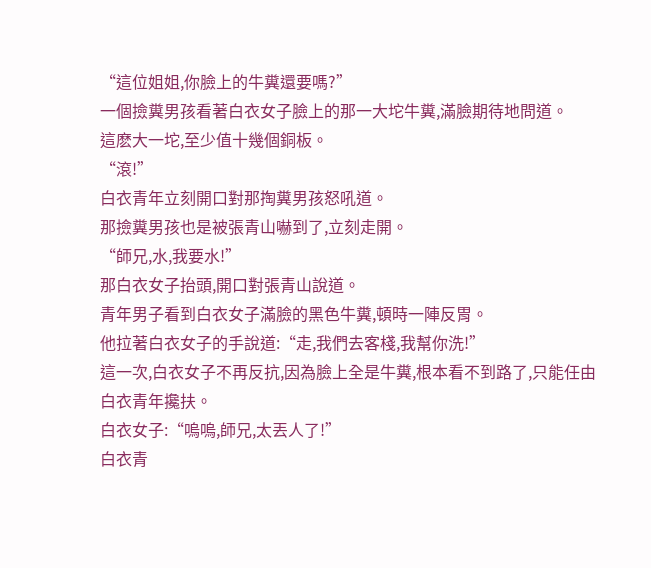“這位姐姐,你臉上的牛糞還要嗎?”
一個撿糞男孩看著白衣女子臉上的那一大坨牛糞,滿臉期待地問道。
這麽大一坨,至少值十幾個銅板。
“滾!”
白衣青年立刻開口對那掏糞男孩怒吼道。
那撿糞男孩也是被張青山嚇到了,立刻走開。
“師兄,水,我要水!”
那白衣女子抬頭,開口對張青山說道。
青年男子看到白衣女子滿臉的黑色牛糞,頓時一陣反胃。
他拉著白衣女子的手說道:“走,我們去客棧,我幫你洗!”
這一次,白衣女子不再反抗,因為臉上全是牛糞,根本看不到路了,只能任由白衣青年攙扶。
白衣女子:“嗚嗚,師兄,太丟人了!”
白衣青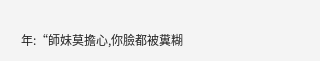年:“師妹莫擔心,你臉都被糞糊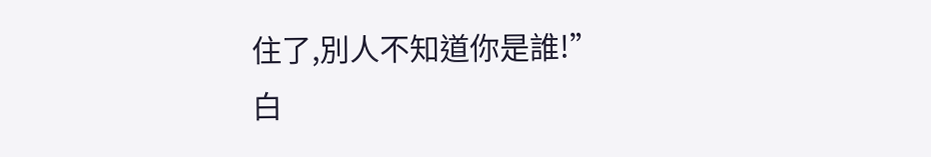住了,別人不知道你是誰!”
白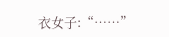衣女子:“……”